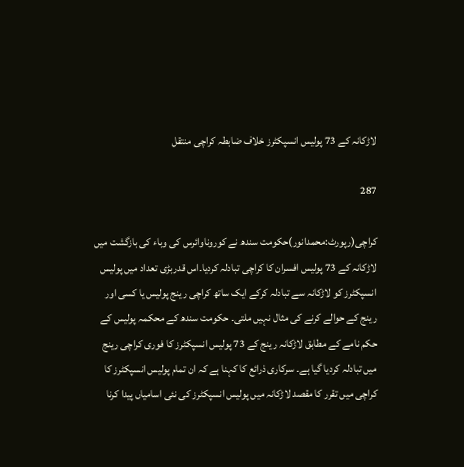لاڑکانہ کے 73 پولیس انسپکٹرز خلاف ضابطہ کراچی منتقل

287

کراچی(رپورٹ:محمدانور)حکومت سندھ نے کوروناوائرس کی وباء کی بازگشت میں لاڑکانہ کے 73 پولیس افسران کا کراچی تبادلہ کردیا۔اس قدربڑی تعداد میں پولیس انسپکٹرز کو لاڑکانہ سے تبادلہ کرکے ایک ساتھ کراچی رینج پولیس یا کسی اور رینج کے حوالے کرنے کی مثال نہیں ملتی۔ حکومت سندھ کے محکمہ پولیس کے حکم نامے کے مطابق لاڑکانہ رینج کے 73 پولیس انسپکٹرز کا فوری کراچی رینج میں تبادلہ کردیا گیا ہے۔ سرکاری ذرائع کا کہنا ہے کہ ان تمام پولیس انسپکٹرز کا کراچی میں تقرر کا مقصد لاڑکانہ میں پولیس انسپکٹرز کی نئی اسامیاں پیدا کرنا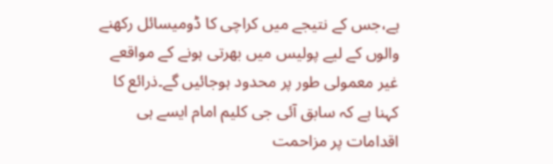ہے،جس کے نتیجے میں کراچی کا ڈومیسائل رکھنے والوں کے لیے پولیس میں بھرتی ہونے کے مواقعے غیر معمولی طور پر محدود ہوجائیں گے۔ذرائع کا کہنا ہے کہ سابق آئی جی کلیم امام ایسے ہی اقدامات پر مزاحمت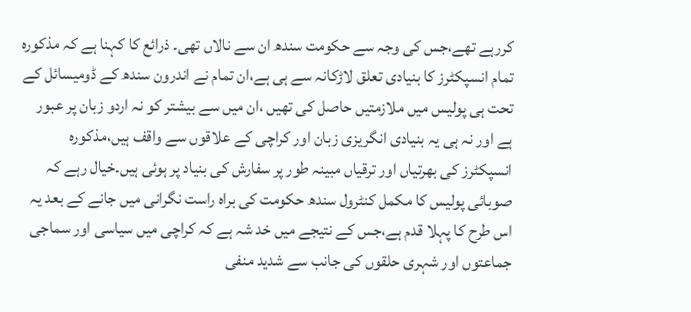کررہے تھے،جس کی وجہ سے حکومت سندھ ان سے نالاں تھی۔ ذرائع کا کہنا ہے کہ مذکورہ تمام انسپکٹرز کا بنیادی تعلق لاڑکانہ سے ہی ہے،ان تمام نے اندرون سندھ کے ڈومیسائل کے تحت ہی پولیس میں ملازمتیں حاصل کی تھیں ،ان میں سے بیشتر کو نہ اردو زبان پر عبور ہے اور نہ ہی یہ بنیادی انگریزی زبان اور کراچی کے علاقوں سے واقف ہیں،مذکورہ انسپکٹرز کی بھرتیاں اور ترقیاں مبینہ طور پر سفارش کی بنیاد پر ہوئی ہیں۔خیال رہے کہ صوبائی پولیس کا مکمل کنٹرول سندھ حکومت کی براہ راست نگرانی میں جانے کے بعد یہ اس طرح کا پہلا قدم ہے،جس کے نتیجے میں خد شہ ہے کہ کراچی میں سیاسی اور سماجی جماعتوں اور شہری حلقوں کی جانب سے شدید منفی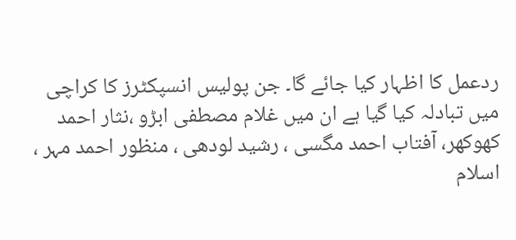ردعمل کا اظہار کیا جائے گا۔ جن پولیس انسپکٹرز کا کراچی میں تبادلہ کیا گیا ہے ان میں غلام مصطفی ابڑو ،نثار احمد کھوکھر، آفتاب احمد مگسی ، رشید لودھی ، منظور احمد مہر ، اسلام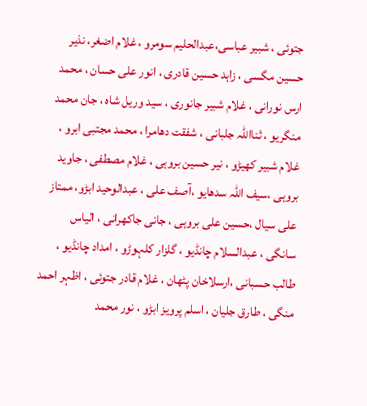جتوئی ، شبیر عباسی،عبدالحلیم سومرو ، غلام اضغر، نذیر حسین مگسی ، زاہد حسین قادری ، انور علی حسان ، محمد ارس نورانی ، غلام شبیر جانوری ، سید وریل شاہ ، جان محمد منگریو ، ثنااللہ جلبانی ، شفقت دھامرا ، محمد مجتبی ابرو ، غلام شبیر کھیڑو ، نیر حسین بروہی ، غلام مصطفی ، جاوید بروہی ،سیف اللہ سدھایو ،آصف علی ، عبدالوحید ابڑو، ممتاز علی سیال ،حسین علی بروہی ، جانی جاکھرانی ، الیاس سانگی ، عبدالسلام چانڈیو ، گلزار کلہوڑو ، امداد چانڈیو ، طالب حسبانی ،ارسلاخان پٹھان ، غلام قادر جتوئی ، اظہر احمد منگی ، طارق جلیان ، اسلم پرویز ابڑو ، نور محمد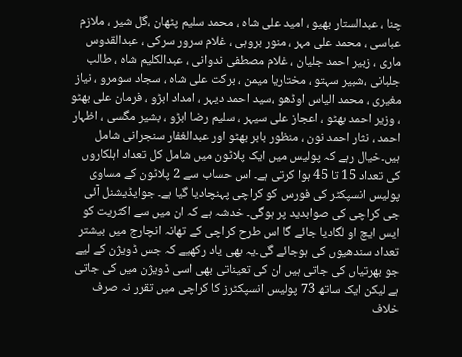چنا ، عبدالستار بھیو ، امید علی شاہ ، محمد سلیم پٹھان ،گل شیر ، ملازم عباسی ، محمد علی مہر ، منور بروہی ، غلام سرور سرکی ، عبدالقدوس ماری ، زبیر احمد جلیان ، غلام مصطفی ندوانی ، عبدالکلیم شاہ ، طالب جلبانی ،شبیر سہتو ، مختاریا میمن ، برکت علی شاہ ، سجاد سومرو ، نیاز مغیری ، محمد الیاس اوڈھو ،سید احمد دیہر ، امداد ابڑو ، فرمان علی بھٹو ، وزیر احمد بھٹو ، اعجاز علی سیہر ، سلیم رضا ابڑو ، بشیر مگسی ، اظہار احمد ، نثار احمد نون ، منظور بابر بھٹو اور عبدالغفار سنجرانی شامل ہیں۔خیال رہے کہ پولیس میں ایک پلاٹون میں شامل کل تعداد اہلکاروں کی تعداد 15 تا 45 ہوا کرتی ہے۔ اس حساب سے 2 پلاٹون کے مساوی پولیس انسپکٹر کی فورس کو کراچی پہنچادیا گیا ہے۔ جوایڈیشنل آئی جی کراچی کی صوابدید پر ہوگی۔ خدشہ ہے کہ ان میں سے اکثریت کو ایس ایچ او لگادیا جائے گا اس طرح کراچی کے تھانہ انچارج میں بیشتر تعداد سندھیوں کی ہوجائے گی۔یہ بھی یاد رکھیے کہ جس ڈویژن کے لیے جو بھرتیاں کی جاتی ہیں ان کی تعیناتی بھی اسی ڈویژن میں کی جاتی ہے لیکن ایک ساتھ 73 پولیس انسپکٹرز کا کراچی میں تقرر نہ صرف خلاف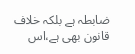ضابطہ ہے بلکہ خلاف قانون بھی ہے،اس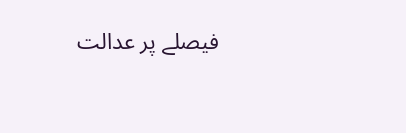فیصلے پر عدالت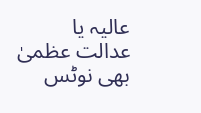عالیہ یا عدالت عظمیٰ بھی نوٹس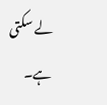لے سکتی ہے۔